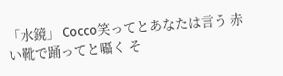「水鏡」 Cocco笑ってとあなたは言う 赤い靴で踊ってと囁く そ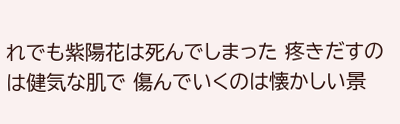れでも紫陽花は死んでしまった 疼きだすのは健気な肌で 傷んでいくのは懐かしい景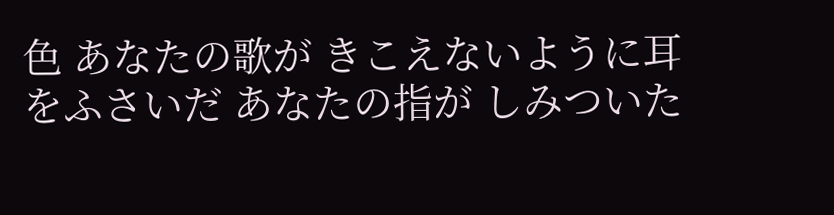色 あなたの歌が きこえないように耳をふさいだ あなたの指が しみついた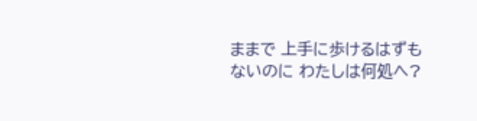ままで 上手に歩けるはずもないのに わたしは何処へ?